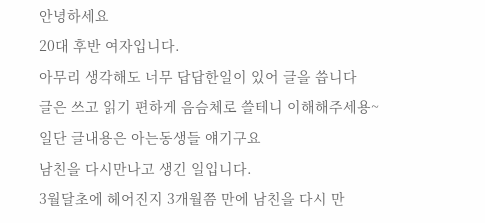안녕하세요
20대 후반 여자입니다.
아무리 생각해도 너무 답답한일이 있어 글을 씁니다
글은 쓰고 읽기 편하게 음슴체로 쓸테니 이해해주세용~
일단 글내용은 아는동생들 얘기구요
남친을 다시만나고 생긴 일입니다.
3월달초에 헤어진지 3개월쯤 만에 남친을 다시 만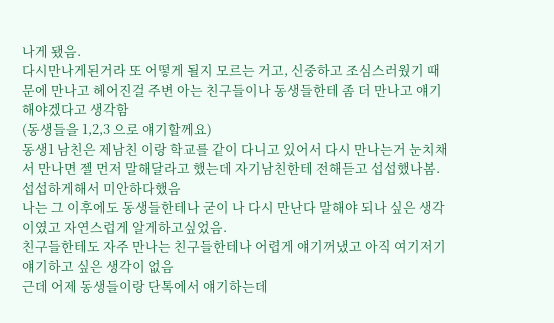나게 됐음.
다시만나게된거라 또 어떻게 될지 모르는 거고, 신중하고 조심스러웠기 때문에 만나고 헤어진걸 주변 아는 친구들이나 동생들한테 좀 더 만나고 얘기해야겠다고 생각함
(동생들을 1,2,3 으로 얘기할께요)
동생1 남친은 제남친 이랑 학교를 같이 다니고 있어서 다시 만나는거 눈치채서 만나면 젤 먼저 말해달라고 했는데 자기남친한테 전해듣고 섭섭했나봄.
섭섭하게해서 미안하다했음
나는 그 이후에도 동생들한테나 굳이 나 다시 만난다 말해야 되나 싶은 생각이였고 자연스럽게 알게하고싶었음.
친구들한테도 자주 만나는 친구들한테나 어렵게 얘기꺼냈고 아직 여기저기 얘기하고 싶은 생각이 없음
근데 어제 동생들이랑 단톡에서 얘기하는데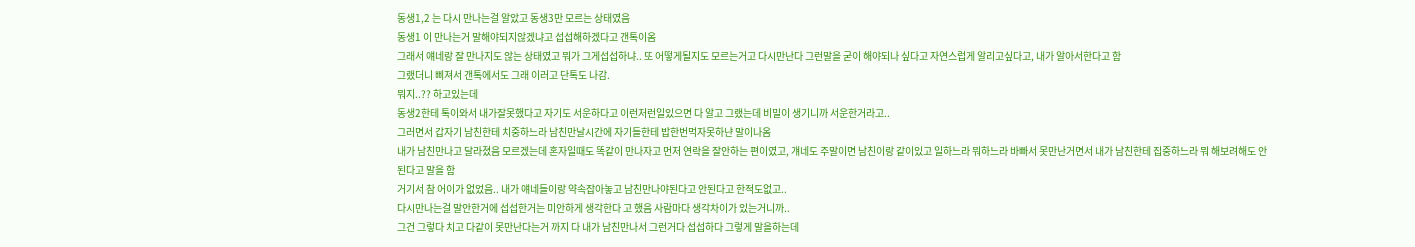동생1,2 는 다시 만나는걸 알았고 동생3만 모르는 상태였음
동생1 이 만나는거 말해야되지않겠냐고 섭섭해하겠다고 갠톡이옴
그래서 얘네랑 잘 만나지도 않는 상태였고 뭐가 그게섭섭하냐.. 또 어떻게될지도 모르는거고 다시만난다 그런말을 굳이 해야되나 싶다고 자연스럽게 알리고싶다고, 내가 알아서한다고 함
그랬더니 삐져서 갠톡에서도 그래 이러고 단톡도 나감.
뭐지..?? 하고있는데
동생2한테 톡이와서 내가잘못했다고 자기도 서운하다고 이런저런일있으면 다 알고 그랬는데 비밀이 생기니까 서운한거라고..
그러면서 갑자기 남친한테 치중하느라 남친만날시간에 자기들한테 밥한번먹자못하냔 말이나옴
내가 남친만나고 달라졌음 모르겠는데 혼자일때도 똑같이 만나자고 먼저 연락을 잘안하는 편이였고, 걔네도 주말이면 남친이랑 같이있고 일하느라 뭐하느라 바빠서 못만난거면서 내가 남친한테 집중하느라 뭐 해보려해도 안된다고 말을 함
거기서 참 어이가 없었음.. 내가 얘네들이랑 약속잡아놓고 남친만나야된다고 안된다고 한적도없고..
다시만나는걸 말안한거에 섭섭한거는 미안하게 생각한다 고 했음 사람마다 생각차이가 있는거니까..
그건 그렇다 치고 다같이 못만난다는거 까지 다 내가 남친만나서 그런거다 섭섭하다 그렇게 말을하는데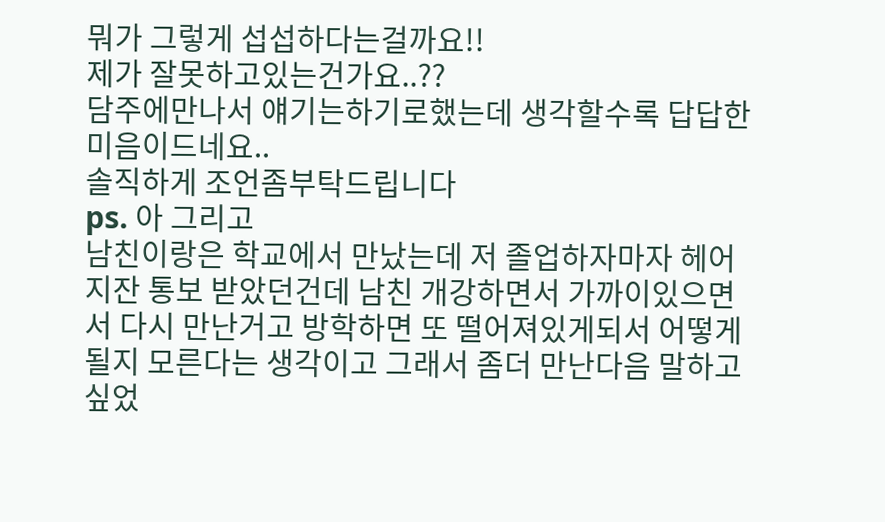뭐가 그렇게 섭섭하다는걸까요!!
제가 잘못하고있는건가요..??
담주에만나서 얘기는하기로했는데 생각할수록 답답한 미음이드네요..
솔직하게 조언좀부탁드립니다
ps. 아 그리고
남친이랑은 학교에서 만났는데 저 졸업하자마자 헤어지잔 통보 받았던건데 남친 개강하면서 가까이있으면서 다시 만난거고 방학하면 또 떨어져있게되서 어떻게될지 모른다는 생각이고 그래서 좀더 만난다음 말하고 싶었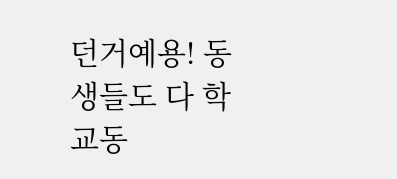던거예용! 동생들도 다 학교동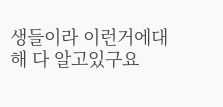생들이라 이런거에대해 다 알고있구요